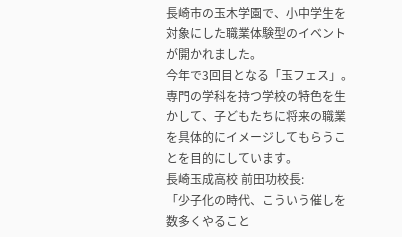長崎市の玉木学園で、小中学生を対象にした職業体験型のイベントが開かれました。
今年で3回目となる「玉フェス」。専門の学科を持つ学校の特色を生かして、子どもたちに将来の職業を具体的にイメージしてもらうことを目的にしています。
長崎玉成高校 前田功校長:
「少子化の時代、こういう催しを数多くやること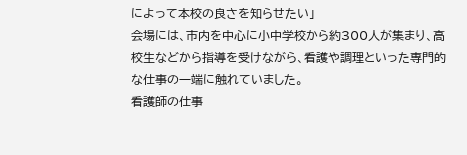によって本校の良さを知らせたい」
会場には、市内を中心に小中学校から約300人が集まり、高校生などから指導を受けながら、看護や調理といった専門的な仕事の一端に触れていました。
看護師の仕事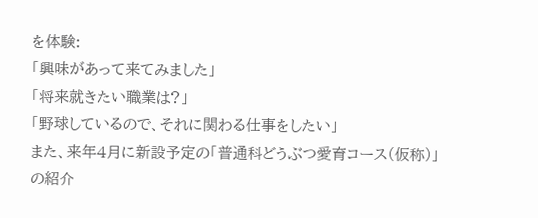を体験:
「興味があって来てみました」
「将来就きたい職業は?」
「野球しているので、それに関わる仕事をしたい」
また、来年4月に新設予定の「普通科どうぶつ愛育コース(仮称)」の紹介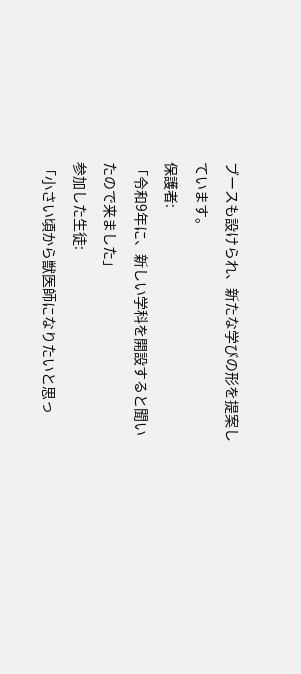ブースも設けられ、新たな学びの形を提案しています。
保護者:
「令和9年に、新しい学科を開設すると聞いたので来ました」
参加した生徒:
「小さい頃から獣医師になりたいと思っ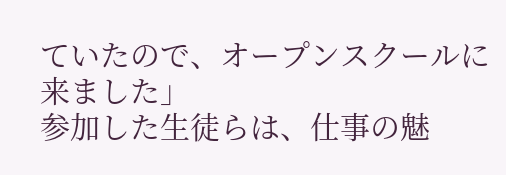ていたので、オープンスクールに来ました」
参加した生徒らは、仕事の魅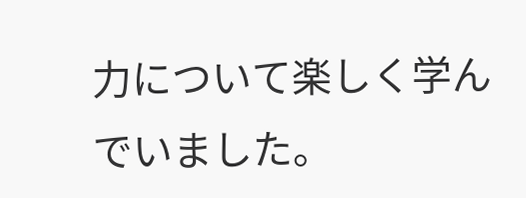力について楽しく学んでいました。